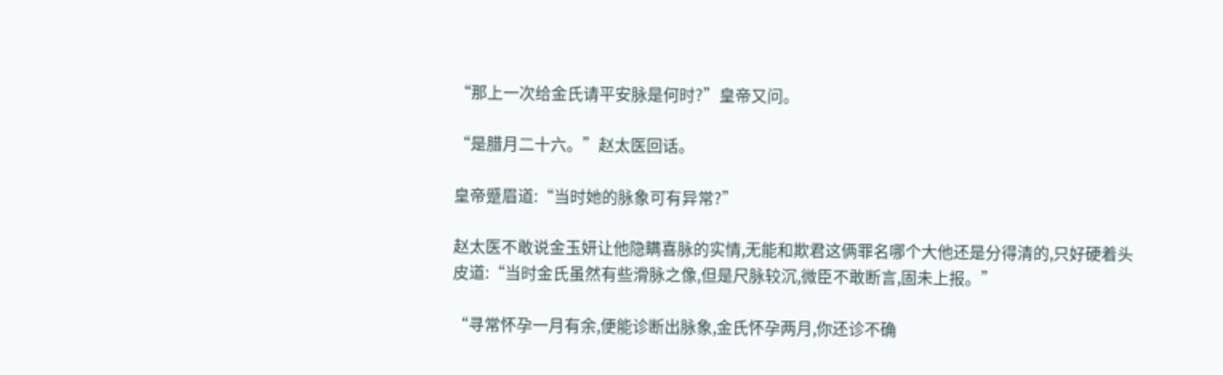“那上一次给金氏请平安脉是何时?”皇帝又问。

“是腊月二十六。”赵太医回话。

皇帝蹙眉道:“当时她的脉象可有异常?”

赵太医不敢说金玉妍让他隐瞒喜脉的实情,无能和欺君这俩罪名哪个大他还是分得清的,只好硬着头皮道:“当时金氏虽然有些滑脉之像,但是尺脉较沉,微臣不敢断言,固未上报。”

“寻常怀孕一月有余,便能诊断出脉象,金氏怀孕两月,你还诊不确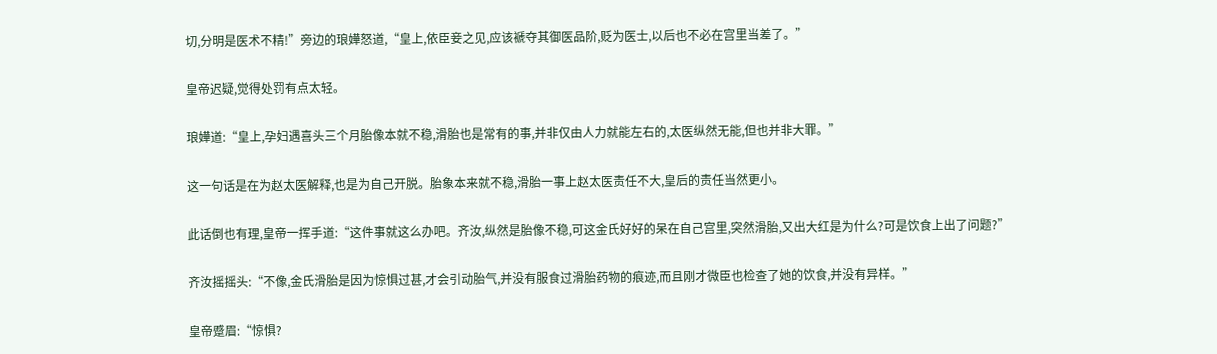切,分明是医术不精!”旁边的琅嬅怒道,“皇上,依臣妾之见,应该褫夺其御医品阶,贬为医士,以后也不必在宫里当差了。”

皇帝迟疑,觉得处罚有点太轻。

琅嬅道:“皇上,孕妇遇喜头三个月胎像本就不稳,滑胎也是常有的事,并非仅由人力就能左右的,太医纵然无能,但也并非大罪。”

这一句话是在为赵太医解释,也是为自己开脱。胎象本来就不稳,滑胎一事上赵太医责任不大,皇后的责任当然更小。

此话倒也有理,皇帝一挥手道:“这件事就这么办吧。齐汝,纵然是胎像不稳,可这金氏好好的呆在自己宫里,突然滑胎,又出大红是为什么?可是饮食上出了问题?”

齐汝摇摇头:“不像,金氏滑胎是因为惊惧过甚,才会引动胎气,并没有服食过滑胎药物的痕迹,而且刚才微臣也检查了她的饮食,并没有异样。”

皇帝蹙眉:“惊惧?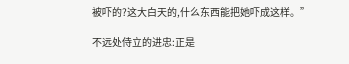被吓的?这大白天的,什么东西能把她吓成这样。”

不远处侍立的进忠:正是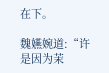在下。

魏嬿婉道:“许是因为茉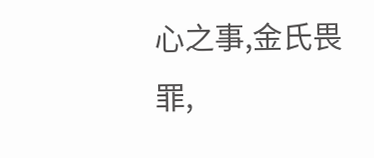心之事,金氏畏罪,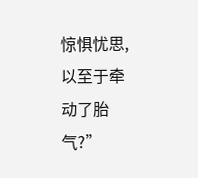惊惧忧思,以至于牵动了胎气?”